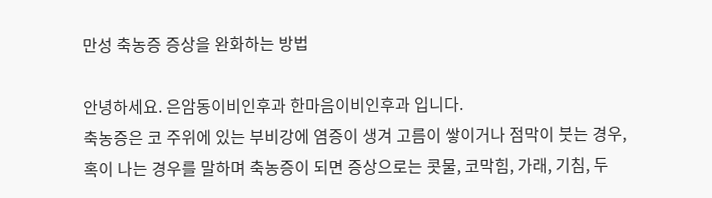만성 축농증 증상을 완화하는 방법

안녕하세요. 은암동이비인후과 한마음이비인후과 입니다.
축농증은 코 주위에 있는 부비강에 염증이 생겨 고름이 쌓이거나 점막이 붓는 경우,
혹이 나는 경우를 말하며 축농증이 되면 증상으로는 콧물, 코막힘, 가래, 기침, 두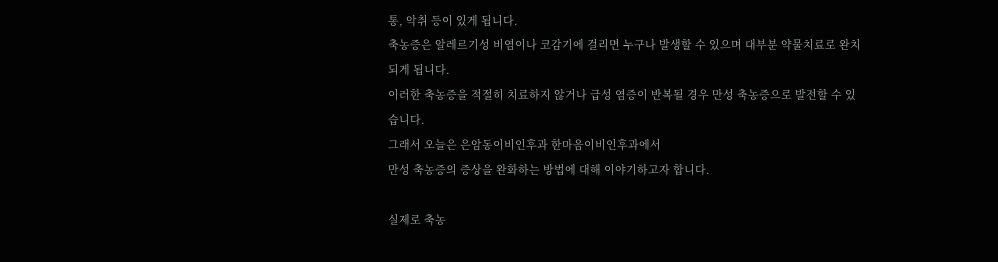통, 악취 등이 있게 됩니다.
축농증은 알레르기성 비염이나 코감기에 걸리면 누구나 발생할 수 있으며 대부분 약물치료로 완치되게 됩니다.
이러한 축농증을 적절히 치료하지 않거나 급성 염증이 반복될 경우 만성 축농증으로 발전할 수 있습니다.
그래서 오늘은 은암동이비인후과 한마음이비인후과에서
만성 축농증의 증상을 완화하는 방법에 대해 이야기하고자 합니다.

실제로 축농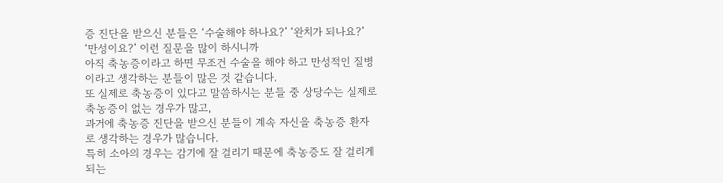증 진단을 받으신 분들은 ‘수술해야 하나요?’ ‘완치가 되나요?’ ‘만성이요?’ 이런 질문을 많이 하시니까
아직 축농증이라고 하면 무조건 수술을 해야 하고 만성적인 질병이라고 생각하는 분들이 많은 것 같습니다.
또 실제로 축농증이 있다고 말씀하시는 분들 중 상당수는 실제로 축농증이 없는 경우가 많고,
과거에 축농증 진단을 받으신 분들이 계속 자신을 축농증 환자로 생각하는 경우가 많습니다.
특히 소아의 경우는 감기에 잘 걸리기 때문에 축농증도 잘 걸리게 되는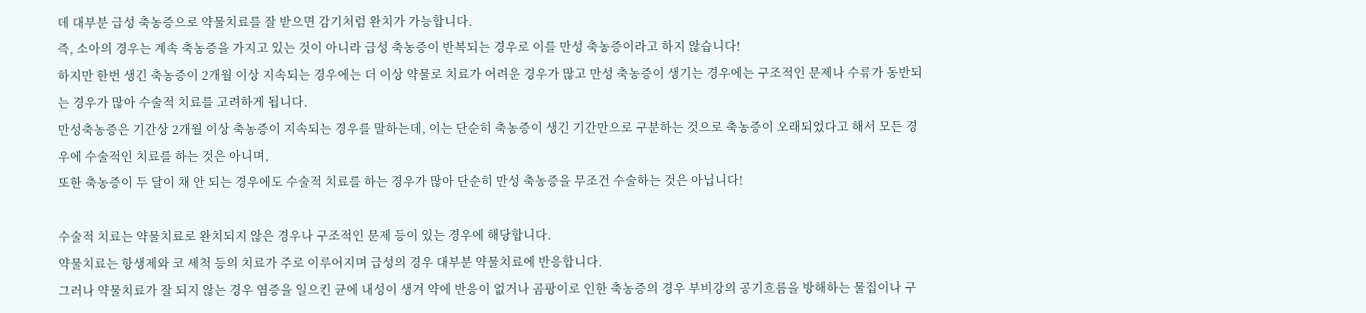데 대부분 급성 축농증으로 약물치료를 잘 받으면 감기처럼 완치가 가능합니다.
즉, 소아의 경우는 계속 축농증을 가지고 있는 것이 아니라 급성 축농증이 반복되는 경우로 이를 만성 축농증이라고 하지 않습니다!
하지만 한번 생긴 축농증이 2개월 이상 지속되는 경우에는 더 이상 약물로 치료가 어려운 경우가 많고 만성 축농증이 생기는 경우에는 구조적인 문제나 수류가 동반되는 경우가 많아 수술적 치료를 고려하게 됩니다.
만성축농증은 기간상 2개월 이상 축농증이 지속되는 경우를 말하는데, 이는 단순히 축농증이 생긴 기간만으로 구분하는 것으로 축농증이 오래되었다고 해서 모든 경우에 수술적인 치료를 하는 것은 아니며,
또한 축농증이 두 달이 채 안 되는 경우에도 수술적 치료를 하는 경우가 많아 단순히 만성 축농증을 무조건 수술하는 것은 아닙니다!

수술적 치료는 약물치료로 완치되지 않은 경우나 구조적인 문제 등이 있는 경우에 해당합니다.
약물치료는 항생제와 코 세척 등의 치료가 주로 이루어지며 급성의 경우 대부분 약물치료에 반응합니다.
그러나 약물치료가 잘 되지 않는 경우 염증을 일으킨 균에 내성이 생겨 약에 반응이 없거나 곰팡이로 인한 축농증의 경우 부비강의 공기흐름을 방해하는 물집이나 구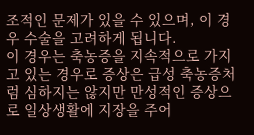조적인 문제가 있을 수 있으며, 이 경우 수술을 고려하게 됩니다.
이 경우는 축농증을 지속적으로 가지고 있는 경우로 증상은 급성 축농증처럼 심하지는 않지만 만성적인 증상으로 일상생활에 지장을 주어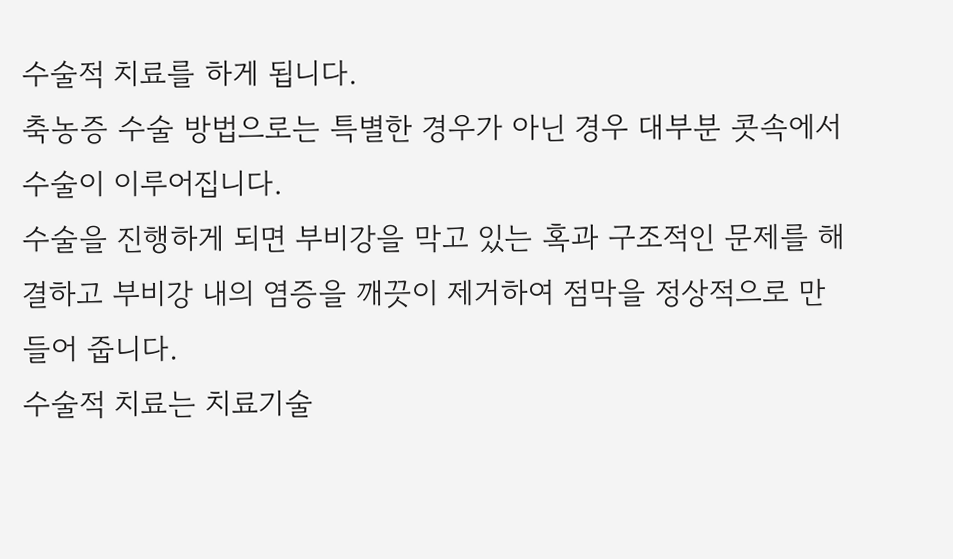수술적 치료를 하게 됩니다.
축농증 수술 방법으로는 특별한 경우가 아닌 경우 대부분 콧속에서 수술이 이루어집니다.
수술을 진행하게 되면 부비강을 막고 있는 혹과 구조적인 문제를 해결하고 부비강 내의 염증을 깨끗이 제거하여 점막을 정상적으로 만들어 줍니다.
수술적 치료는 치료기술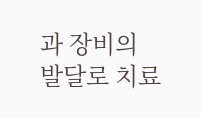과 장비의 발달로 치료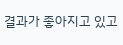결과가 좋아지고 있고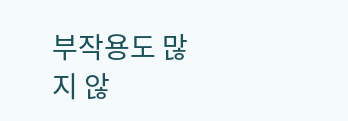부작용도 많지 않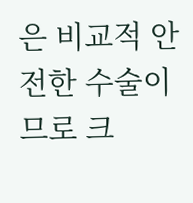은 비교적 안전한 수술이므로 크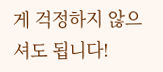게 걱정하지 않으셔도 됩니다!